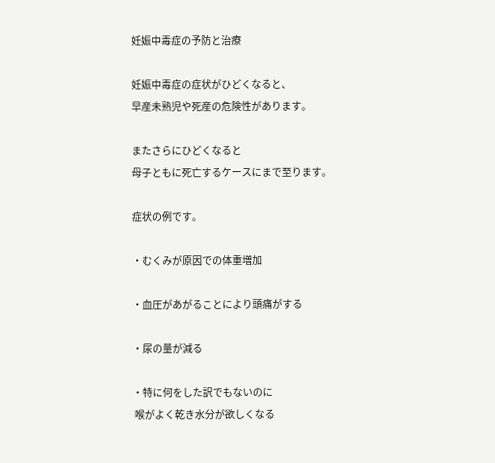妊娠中毒症の予防と治療

妊娠中毒症の症状がひどくなると、
早産未熟児や死産の危険性があります。

またさらにひどくなると
母子ともに死亡するケースにまで至ります。

症状の例です。

・むくみが原因での体重増加

・血圧があがることにより頭痛がする

・尿の量が減る

・特に何をした訳でもないのに
 喉がよく乾き水分が欲しくなる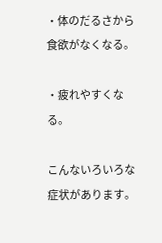・体のだるさから食欲がなくなる。

・疲れやすくなる。

こんないろいろな症状があります。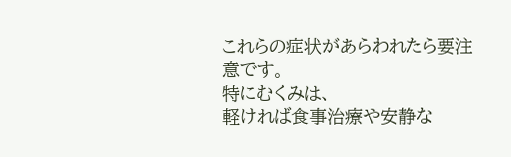これらの症状があらわれたら要注意です。
特にむくみは、
軽ければ食事治療や安静な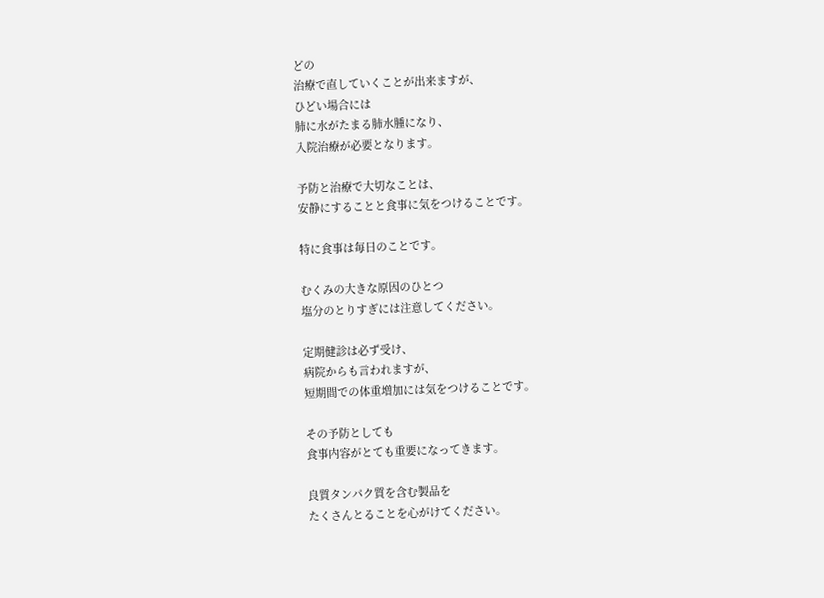どの
治療で直していくことが出来ますが、
ひどい場合には
肺に水がたまる肺水腫になり、
入院治療が必要となります。

予防と治療で大切なことは、
安静にすることと食事に気をつけることです。

特に食事は毎日のことです。

むくみの大きな原因のひとつ
塩分のとりすぎには注意してください。

定期健診は必ず受け、
病院からも言われますが、
短期間での体重増加には気をつけることです。

その予防としても
食事内容がとても重要になってきます。

良質タンパク質を含む製品を
たくさんとることを心がけてください。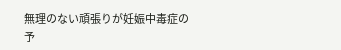無理のない頑張りが妊娠中毒症の予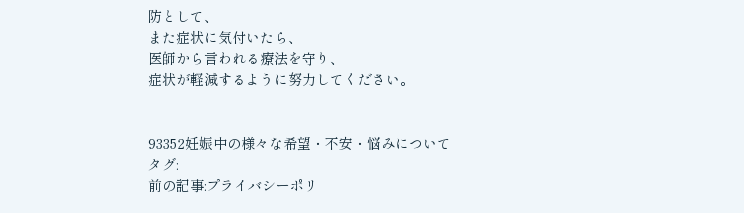防として、
また症状に気付いたら、
医師から言われる療法を守り、
症状が軽減するように努力してください。


93352妊娠中の様々な希望・不安・悩みについて
タグ:
前の記事:プライバシーポリ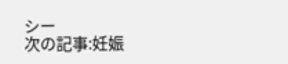シー
次の記事:妊娠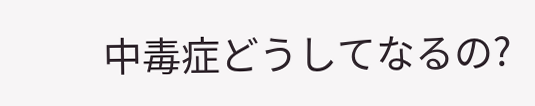中毒症どうしてなるの?